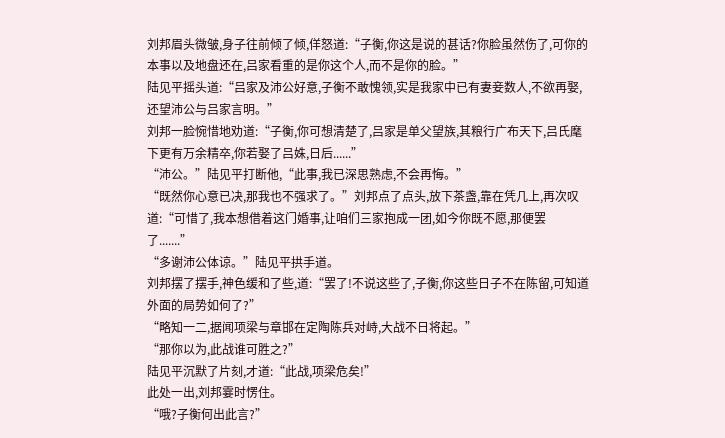刘邦眉头微皱,身子往前倾了倾,佯怒道:“子衡,你这是说的甚话?你脸虽然伤了,可你的本事以及地盘还在,吕家看重的是你这个人,而不是你的脸。”
陆见平摇头道:“吕家及沛公好意,子衡不敢愧领,实是我家中已有妻妾数人,不欲再娶,还望沛公与吕家言明。”
刘邦一脸惋惜地劝道:“子衡,你可想清楚了,吕家是单父望族,其粮行广布天下,吕氏麾下更有万余精卒,你若娶了吕姝,日后......”
“沛公。”陆见平打断他,“此事,我已深思熟虑,不会再悔。”
“既然你心意已决,那我也不强求了。”刘邦点了点头,放下茶盏,靠在凭几上,再次叹道:“可惜了,我本想借着这门婚事,让咱们三家抱成一团,如今你既不愿,那便罢了.......”
“多谢沛公体谅。”陆见平拱手道。
刘邦摆了摆手,神色缓和了些,道:“罢了!不说这些了,子衡,你这些日子不在陈留,可知道外面的局势如何了?”
“略知一二,据闻项梁与章邯在定陶陈兵对峙,大战不日将起。”
“那你以为,此战谁可胜之?”
陆见平沉默了片刻,才道:“此战,项梁危矣!”
此处一出,刘邦霎时愣住。
“哦?子衡何出此言?”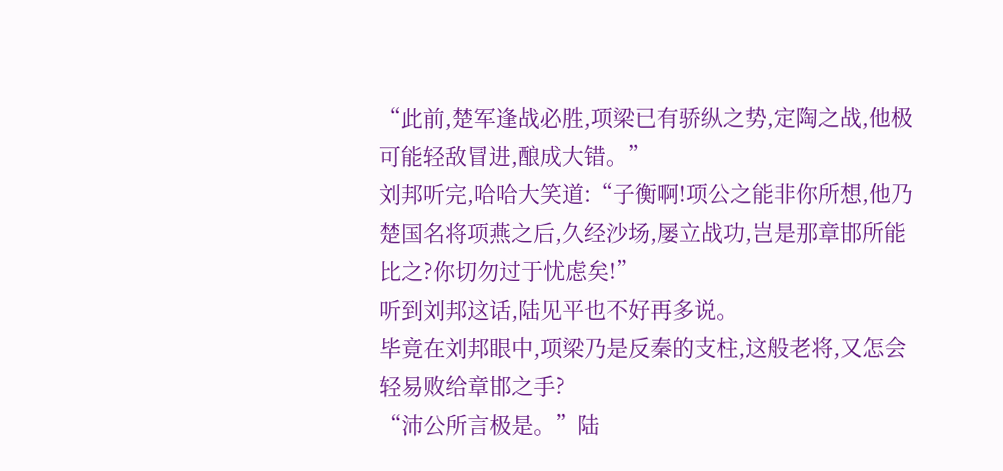“此前,楚军逢战必胜,项梁已有骄纵之势,定陶之战,他极可能轻敌冒进,酿成大错。”
刘邦听完,哈哈大笑道:“子衡啊!项公之能非你所想,他乃楚国名将项燕之后,久经沙场,屡立战功,岂是那章邯所能比之?你切勿过于忧虑矣!”
听到刘邦这话,陆见平也不好再多说。
毕竟在刘邦眼中,项梁乃是反秦的支柱,这般老将,又怎会轻易败给章邯之手?
“沛公所言极是。”陆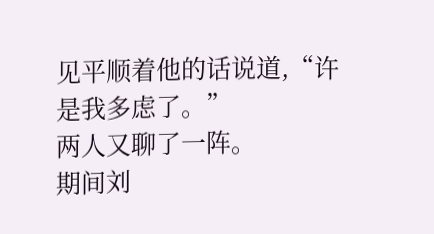见平顺着他的话说道,“许是我多虑了。”
两人又聊了一阵。
期间刘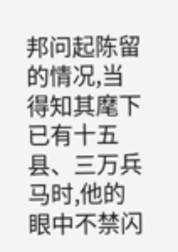邦问起陈留的情况,当得知其麾下已有十五县、三万兵马时,他的眼中不禁闪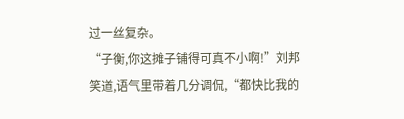过一丝复杂。
“子衡,你这摊子铺得可真不小啊!”刘邦笑道,语气里带着几分调侃,“都快比我的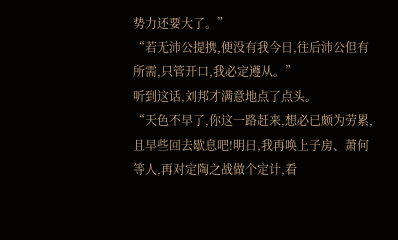势力还要大了。”
“若无沛公提携,便没有我今日,往后沛公但有所需,只管开口,我必定遵从。”
听到这话,刘邦才满意地点了点头。
“天色不早了,你这一路赶来,想必已颇为劳累,且早些回去歇息吧!明日,我再唤上子房、萧何等人,再对定陶之战做个定计,看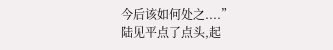今后该如何处之....”
陆见平点了点头,起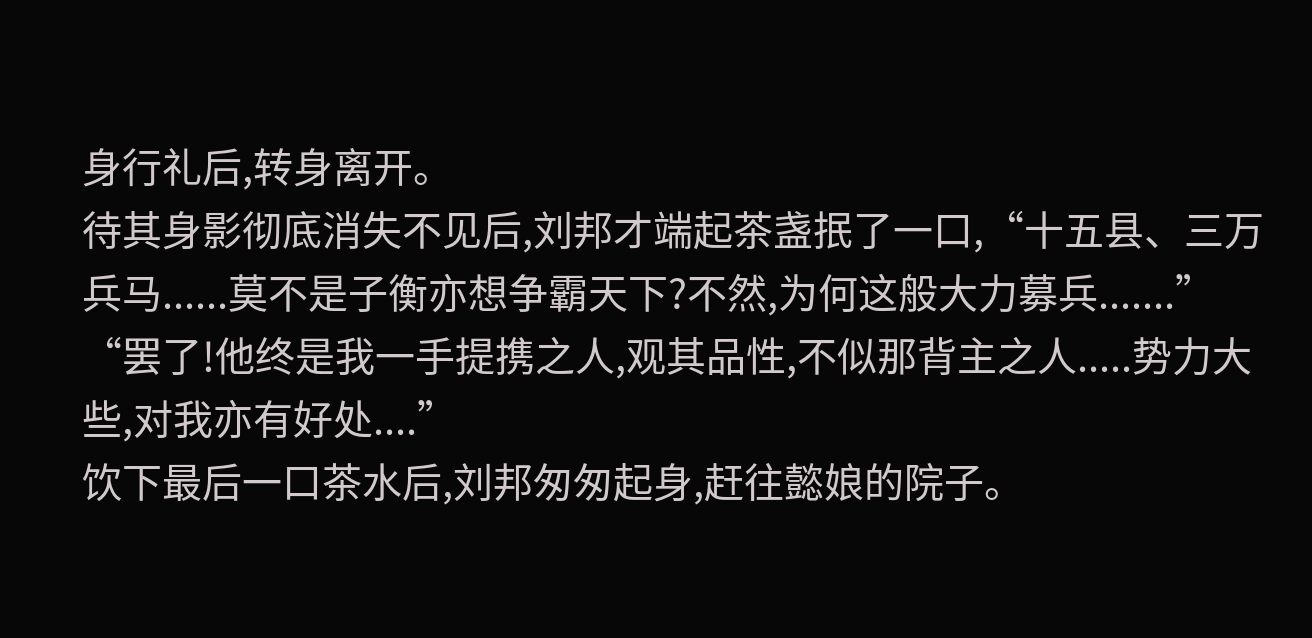身行礼后,转身离开。
待其身影彻底消失不见后,刘邦才端起茶盏抿了一口,“十五县、三万兵马......莫不是子衡亦想争霸天下?不然,为何这般大力募兵.......”
“罢了!他终是我一手提携之人,观其品性,不似那背主之人.....势力大些,对我亦有好处....”
饮下最后一口茶水后,刘邦匆匆起身,赶往懿娘的院子。